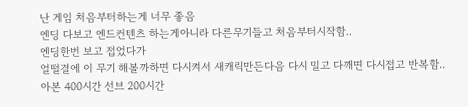난 게임 처음부터하는게 너무 좋음
엔딩 다보고 엔드컨텐츠 하는게아니라 다른무기들고 처음부터시작함..
엔딩한번 보고 접었다가
얼떨결에 이 무기 해볼까하면 다시켜서 새캐릭만든다음 다시 밀고 다깨면 다시접고 반복함..
아본 400시간 선브 200시간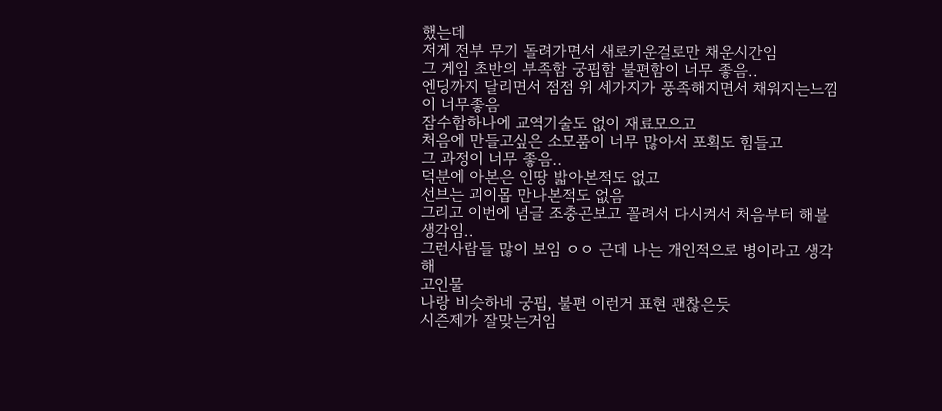했는데
저게 전부 무기 돌려가면서 새로키운걸로만 채운시간임
그 게임 초반의 부족함 궁핍함 불편함이 너무 좋음..
엔딩까지 달리면서 점점 위 세가지가 풍족해지면서 채워지는느낌이 너무좋음
잠수함하나에 교역기술도 없이 재료모으고
처음에 만들고싶은 소모품이 너무 많아서 포획도 힘들고
그 과정이 너무 좋음..
덕분에 아본은 인땅 밟아본적도 없고
선브는 괴이몹 만나본적도 없음
그리고 이번에 념글 조충곤보고 꼴려서 다시켜서 처음부터 해볼생각임..
그런사람들 많이 보임 ㅇㅇ 근데 나는 개인적으로 병이라고 생각해
고인물
나랑 비슷하네 궁핍, 불편 이런거 표현 괜찮은듯
시즌제가 잘맞는거임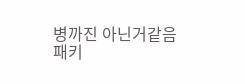병까진 아닌거같음
패키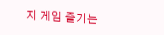지 게임 즐기는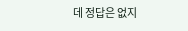데 정답은 없지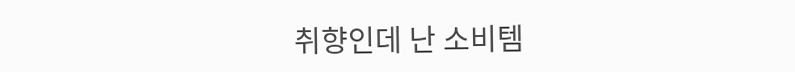취향인데 난 소비템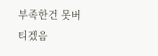부족한건 못버티겠음